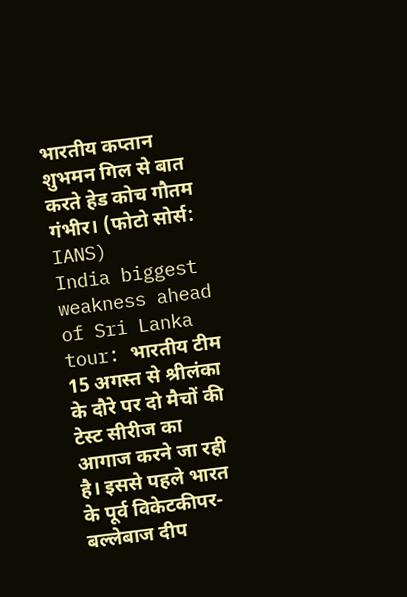भारतीय कप्तान शुभमन गिल से बात करते हेड कोच गौतम गंभीर। (फोटो सोर्स: IANS)
India biggest weakness ahead of Sri Lanka tour: भारतीय टीम 15 अगस्त से श्रीलंका के दौरे पर दो मैचों की टेस्ट सीरीज का आगाज करने जा रही है। इससे पहले भारत के पूर्व विकेटकीपर-बल्लेबाज दीप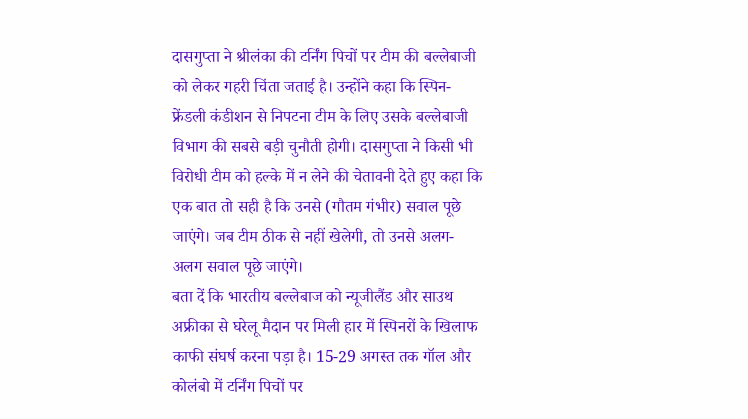दासगुप्ता ने श्रीलंका की टर्निंग पिचों पर टीम की बल्लेबाजी को लेकर गहरी चिंता जताई है। उन्होंने कहा कि स्पिन-फ्रेंडली कंडीशन से निपटना टीम के लिए उसके बल्लेबाजी विभाग की सबसे बड़ी चुनौती होगी। दासगुप्ता ने किसी भी विरोधी टीम को हल्के में न लेने की चेतावनी देते हुए कहा कि एक बात तो सही है कि उनसे (गौतम गंभीर) सवाल पूछे जाएंगे। जब टीम ठीक से नहीं खेलेगी, तो उनसे अलग-अलग सवाल पूछे जाएंगे।
बता दें कि भारतीय बल्लेबाज को न्यूजीलैंड और साउथ अफ्रीका से घरेलू मैदान पर मिली हार में स्पिनरों के खिलाफ काफी संघर्ष करना पड़ा है। 15-29 अगस्त तक गॉल और कोलंबो में टर्निंग पिचों पर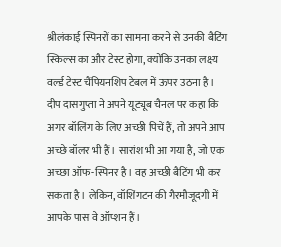श्रीलंकाई स्पिनरों का सामना करने से उनकी बैटिंग स्किल्स का और टेस्ट होगा, क्योंकि उनका लक्ष्य वर्ल्ड टेस्ट चैंपियनशिप टेबल में ऊपर उठना है।
दीप दासगुप्ता ने अपने यूट्यूब चैनल पर कहा कि अगर बॉलिंग के लिए अच्छी पिचें हैं, तो अपने आप अच्छे बॉलर भी हैं। सारांश भी आ गया है, जो एक अच्छा ऑफ-स्पिनर है। वह अच्छी बैटिंग भी कर सकता है। लेकिन, वॉशिंगटन की गैरमौजूदगी में आपके पास वे ऑप्शन हैं।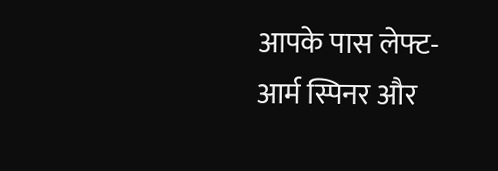आपके पास लेफ्ट-आर्म स्पिनर और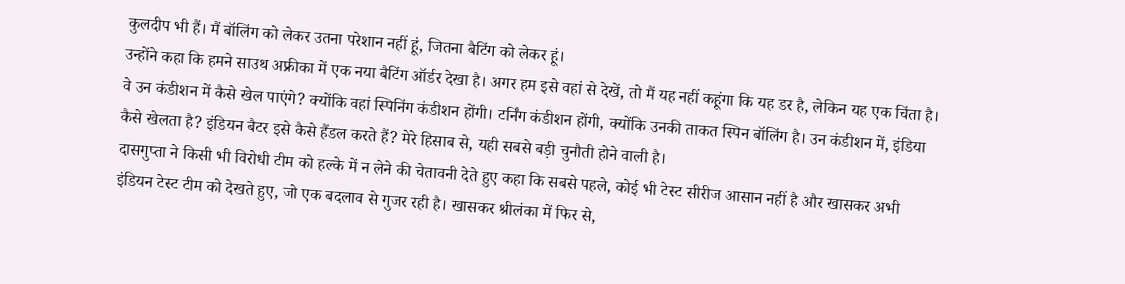कुलदीप भी हैं। मैं बॉलिंग को लेकर उतना परेशान नहीं हूं, जितना बैटिंग को लेकर हूं।
उन्होंने कहा कि हमने साउथ अफ्रीका में एक नया बैटिंग ऑर्डर देखा है। अगर हम इसे वहां से देखें, तो मैं यह नहीं कहूंगा कि यह डर है, लेकिन यह एक चिंता है। वे उन कंडीशन में कैसे खेल पाएंगे? क्योंकि वहां स्पिनिंग कंडीशन होंगी। टर्निंग कंडीशन होंगी, क्योंकि उनकी ताकत स्पिन बॉलिंग है। उन कंडीशन में, इंडिया कैसे खेलता है? इंडियन बैटर इसे कैसे हैंडल करते हैं? मेरे हिसाब से, यही सबसे बड़ी चुनौती होने वाली है।
दासगुप्ता ने किसी भी विरोधी टीम को हल्के में न लेने की चेतावनी देते हुए कहा कि सबसे पहले, कोई भी टेस्ट सीरीज आसान नहीं है और खासकर अभी इंडियन टेस्ट टीम को देखते हुए, जो एक बदलाव से गुजर रही है। खासकर श्रीलंका में फिर से,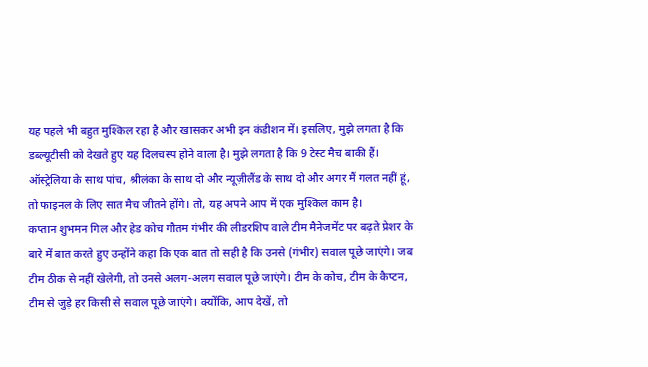यह पहले भी बहुत मुश्किल रहा है और खासकर अभी इन कंडीशन में। इसलिए, मुझे लगता है कि डब्ल्यूटीसी को देखते हुए यह दिलचस्प होने वाला है। मुझे लगता है कि 9 टेस्ट मैच बाकी हैं। ऑस्ट्रेलिया के साथ पांच, श्रीलंका के साथ दो और न्यूज़ीलैंड के साथ दो और अगर मैं गलत नहीं हूं, तो फाइनल के लिए सात मैच जीतने होंगे। तो, यह अपने आप में एक मुश्किल काम है।
कप्तान शुभमन गिल और हेड कोच गौतम गंभीर की लीडरशिप वाले टीम मैनेजमेंट पर बढ़ते प्रेशर के बारे में बात करते हुए उन्होंने कहा कि एक बात तो सही है कि उनसे (गंभीर) सवाल पूछे जाएंगे। जब टीम ठीक से नहीं खेलेगी, तो उनसे अलग-अलग सवाल पूछे जाएंगे। टीम के कोच, टीम के कैप्टन, टीम से जुड़े हर किसी से सवाल पूछे जाएंगे। क्योंकि, आप देखें, तो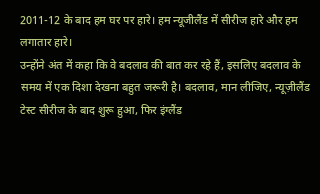2011-12 के बाद हम घर पर हारे। हम न्यूजीलैंड में सीरीज हारे और हम लगातार हारे।
उन्होंने अंत में कहा कि वे बदलाव की बात कर रहे हैं, इसलिए बदलाव के समय में एक दिशा देखना बहुत जरूरी है। बदलाव, मान लीजिए, न्यूज़ीलैंड टेस्ट सीरीज के बाद शुरू हुआ, फिर इंग्लैंड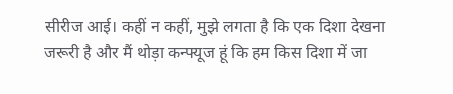सीरीज आई। कहीं न कहीं, मुझे लगता है कि एक दिशा देखना जरूरी है और मैं थोड़ा कन्फ्यूज हूं कि हम किस दिशा में जा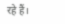रहे हैं।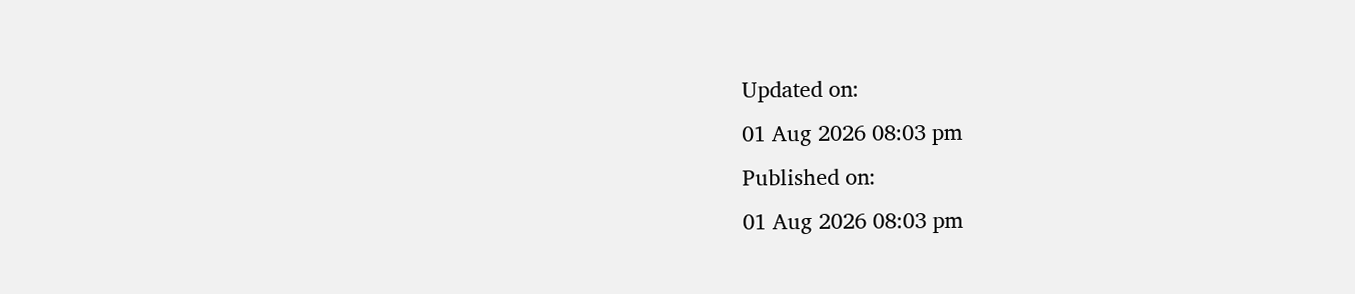Updated on:
01 Aug 2026 08:03 pm
Published on:
01 Aug 2026 08:03 pm